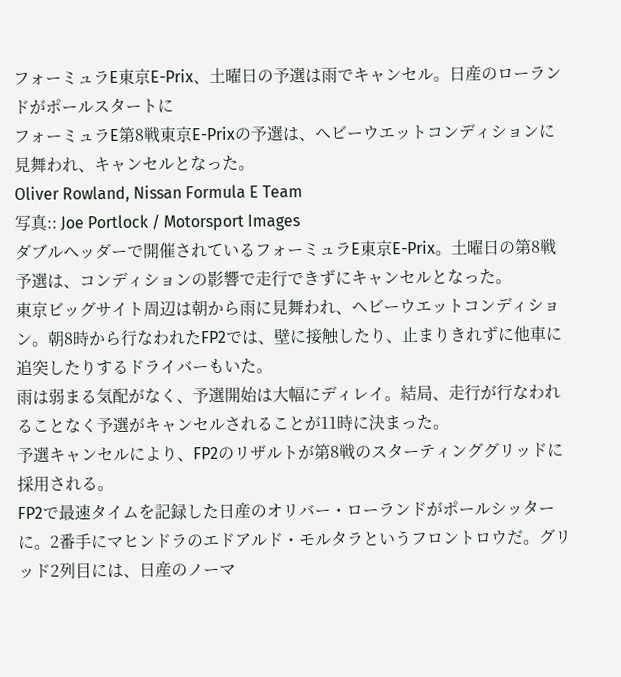フォーミュラE東京E-Prix、土曜日の予選は雨でキャンセル。日産のローランドがポールスタートに
フォーミュラE第8戦東京E-Prixの予選は、ヘビーウエットコンディションに見舞われ、キャンセルとなった。
Oliver Rowland, Nissan Formula E Team
写真:: Joe Portlock / Motorsport Images
ダブルヘッダーで開催されているフォーミュラE東京E-Prix。土曜日の第8戦予選は、コンディションの影響で走行できずにキャンセルとなった。
東京ビッグサイト周辺は朝から雨に見舞われ、ヘビーウエットコンディション。朝8時から行なわれたFP2では、壁に接触したり、止まりきれずに他車に追突したりするドライバーもいた。
雨は弱まる気配がなく、予選開始は大幅にディレイ。結局、走行が行なわれることなく予選がキャンセルされることが11時に決まった。
予選キャンセルにより、FP2のリザルトが第8戦のスターティンググリッドに採用される。
FP2で最速タイムを記録した日産のオリバー・ローランドがポールシッターに。2番手にマヒンドラのエドアルド・モルタラというフロントロウだ。グリッド2列目には、日産のノーマ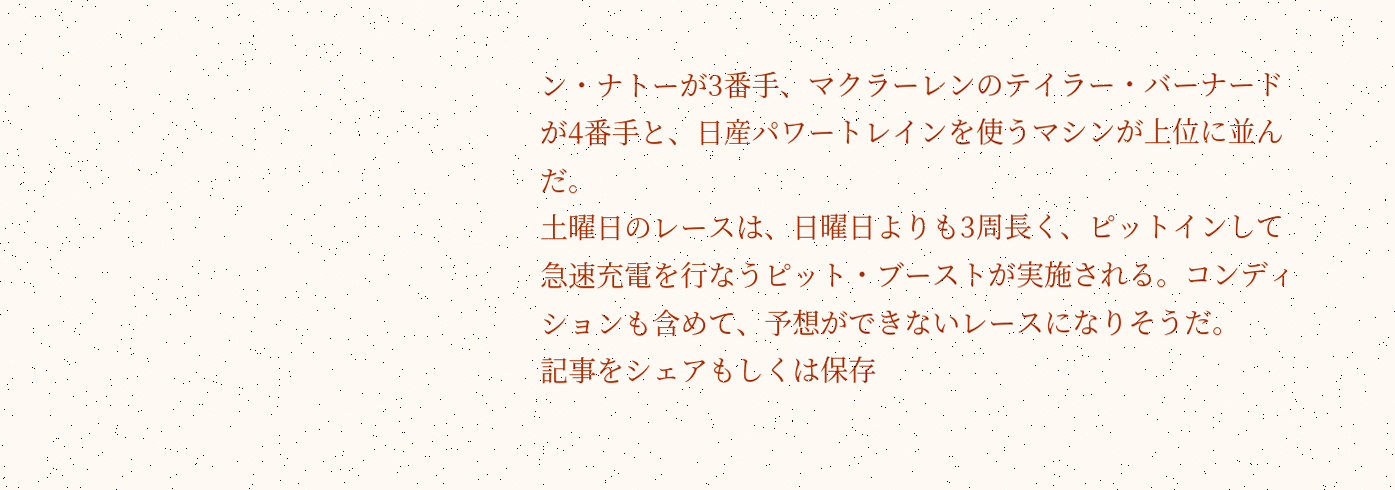ン・ナトーが3番手、マクラーレンのテイラー・バーナードが4番手と、日産パワートレインを使うマシンが上位に並んだ。
土曜日のレースは、日曜日よりも3周長く、ピットインして急速充電を行なうピット・ブーストが実施される。コンディションも含めて、予想ができないレースになりそうだ。
記事をシェアもしくは保存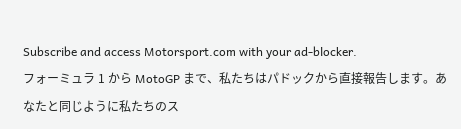Subscribe and access Motorsport.com with your ad-blocker.
フォーミュラ 1 から MotoGP まで、私たちはパドックから直接報告します。あなたと同じように私たちのス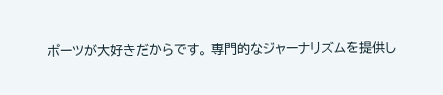ポーツが大好きだからです。 専門的なジャーナリズムを提供し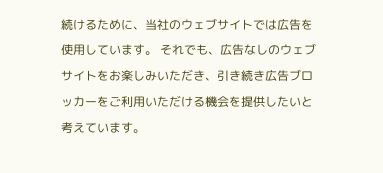続けるために、当社のウェブサイトでは広告を使用しています。 それでも、広告なしのウェブサイトをお楽しみいただき、引き続き広告ブロッカーをご利用いただける機会を提供したいと考えています。